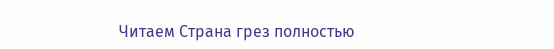Читаем Страна грез полностью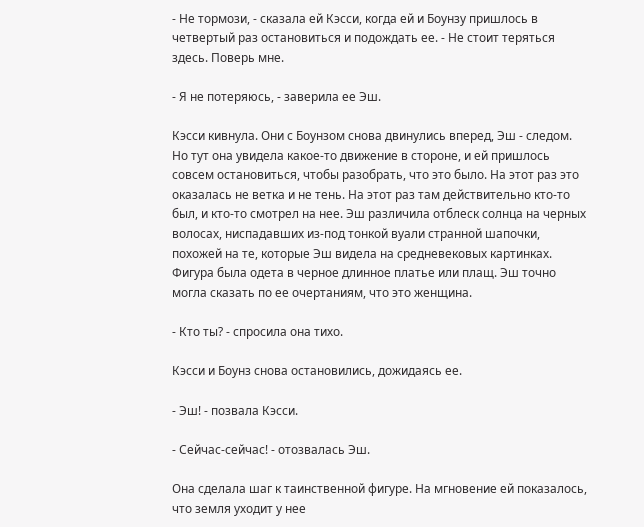- Не тормози, - сказала ей Кэсси, когда ей и Боунзу пришлось в четвертый раз остановиться и подождать ее. - Не стоит теряться здесь. Поверь мне.

- Я не потеряюсь, - заверила ее Эш.

Кэсси кивнула. Они с Боунзом снова двинулись вперед, Эш - следом. Но тут она увидела какое-то движение в стороне, и ей пришлось совсем остановиться, чтобы разобрать, что это было. На этот раз это оказалась не ветка и не тень. На этот раз там действительно кто-то был, и кто-то смотрел на нее. Эш различила отблеск солнца на черных волосах, ниспадавших из-под тонкой вуали странной шапочки, похожей на те, которые Эш видела на средневековых картинках. Фигура была одета в черное длинное платье или плащ. Эш точно могла сказать по ее очертаниям, что это женщина.

- Кто ты? - спросила она тихо.

Кэсси и Боунз снова остановились, дожидаясь ее.

- Эш! - позвала Кэсси.

- Сейчас-сейчас! - отозвалась Эш.

Она сделала шаг к таинственной фигуре. На мгновение ей показалось, что земля уходит у нее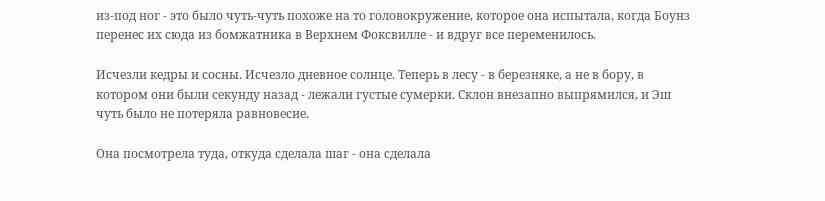из-под ног - это было чуть-чуть похоже на то головокружение, которое она испытала, когда Боунз перенес их сюда из бомжатника в Верхнем Фоксвилле - и вдруг все переменилось.

Исчезли кедры и сосны. Исчезло дневное солнце. Теперь в лесу - в березняке, а не в бору, в котором они были секунду назад - лежали густые сумерки. Склон внезапно выпрямился, и Эш чуть было не потеряла равновесие.

Она посмотрела туда, откуда сделала шаг - она сделала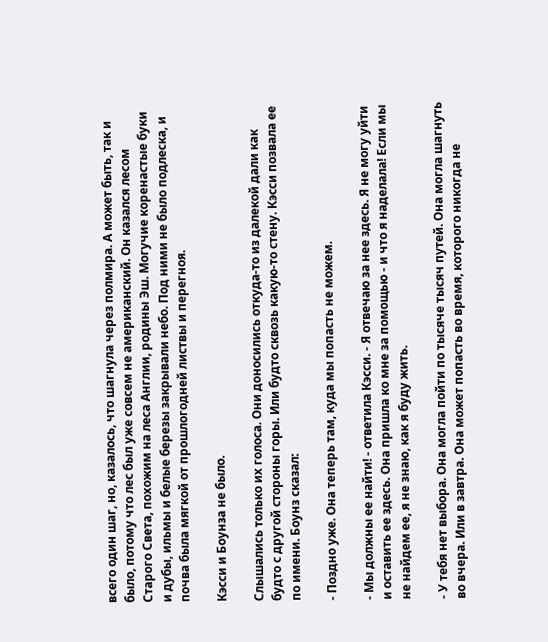всего один шаг, но, казалось, что шагнула через полмира. А может быть, так и было, потому что лес был уже совсем не американский. Он казался лесом Старого Света, похожим на леса Англии, родины Эш. Могучие коренастые буки и дубы, ильмы и белые березы закрывали небо. Под ними не было подлеска, и почва была мягкой от прошлогодней листвы и перегноя.

Кэсси и Боунза не было.

Слышались только их голоса. Они доносились откуда-то из далекой дали как будто с другой стороны горы. Или будто сквозь какую-то стену. Кэсси позвала ее по имени. Боунз сказал:

- Поздно уже. Она теперь там, куда мы попасть не можем.

- Мы должны ее найти! - ответила Кэсси. - Я отвечаю за нее здесь. Я не могу уйти и оставить ее здесь. Она пришла ко мне за помощью - и что я наделала! Если мы не найдем ее, я не знаю, как я буду жить.

- У тебя нет выбора. Она могла пойти по тысяче тысяч путей. Она могла шагнуть во вчера. Или в завтра. Она может попасть во время, которого никогда не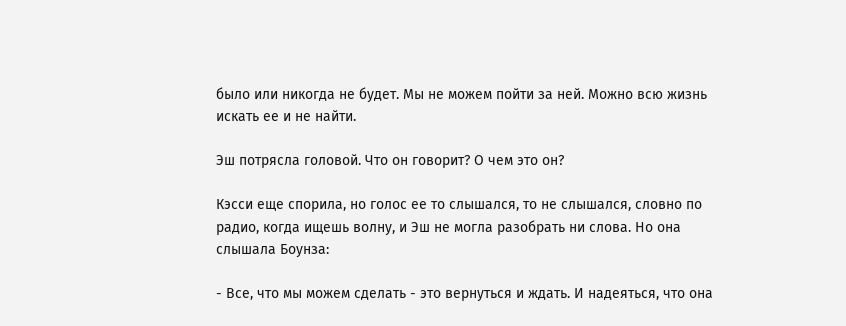было или никогда не будет. Мы не можем пойти за ней. Можно всю жизнь искать ее и не найти.

Эш потрясла головой. Что он говорит? О чем это он?

Кэсси еще спорила, но голос ее то слышался, то не слышался, словно по радио, когда ищешь волну, и Эш не могла разобрать ни слова. Но она слышала Боунза:

- Все, что мы можем сделать - это вернуться и ждать. И надеяться, что она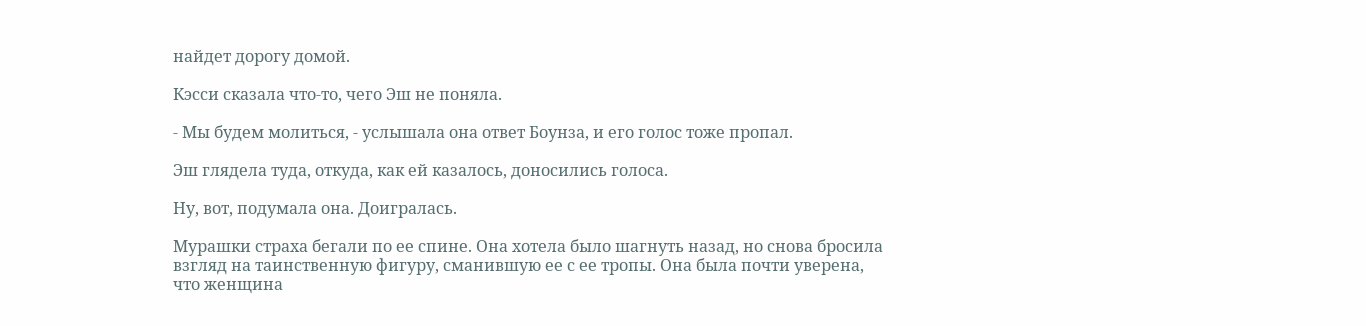найдет дорогу домой.

Кэсси сказала что-то, чего Эш не поняла.

- Мы будем молиться, - услышала она ответ Боунза, и его голос тоже пропал.

Эш глядела туда, откуда, как ей казалось, доносились голоса.

Ну, вот, подумала она. Доигралась.

Мурашки страха бегали по ее спине. Она хотела было шагнуть назад, но снова бросила взгляд на таинственную фигуру, сманившую ее с ее тропы. Она была почти уверена, что женщина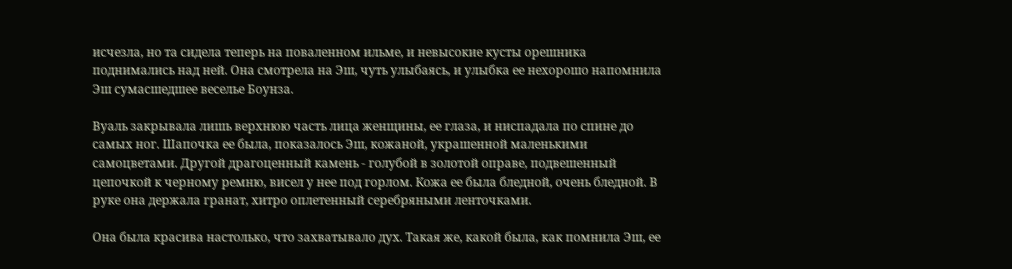исчезла, но та сидела теперь на поваленном ильме, и невысокие кусты орешника поднимались над ней. Она смотрела на Эш, чуть улыбаясь, и улыбка ее нехорошо напомнила Эш сумасшедшее веселье Боунза.

Вуаль закрывала лишь верхнюю часть лица женщины, ее глаза, и ниспадала по спине до самых ног. Шапочка ее была, показалось Эш, кожаной, украшенной маленькими самоцветами. Другой драгоценный камень - голубой в золотой оправе, подвешенный цепочкой к черному ремню, висел у нее под горлом. Кожа ее была бледной, очень бледной. В руке она держала гранат, хитро оплетенный серебряными ленточками.

Она была красива настолько, что захватывало дух. Такая же, какой была, как помнила Эш, ее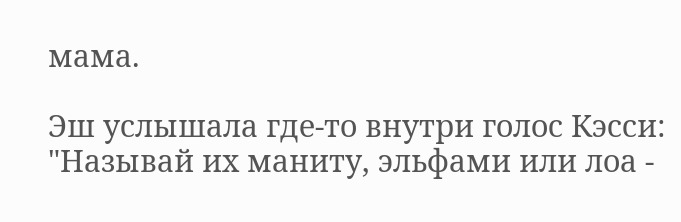мама.

Эш услышала где-то внутри голос Кэсси: "Называй их маниту, эльфами или лоа -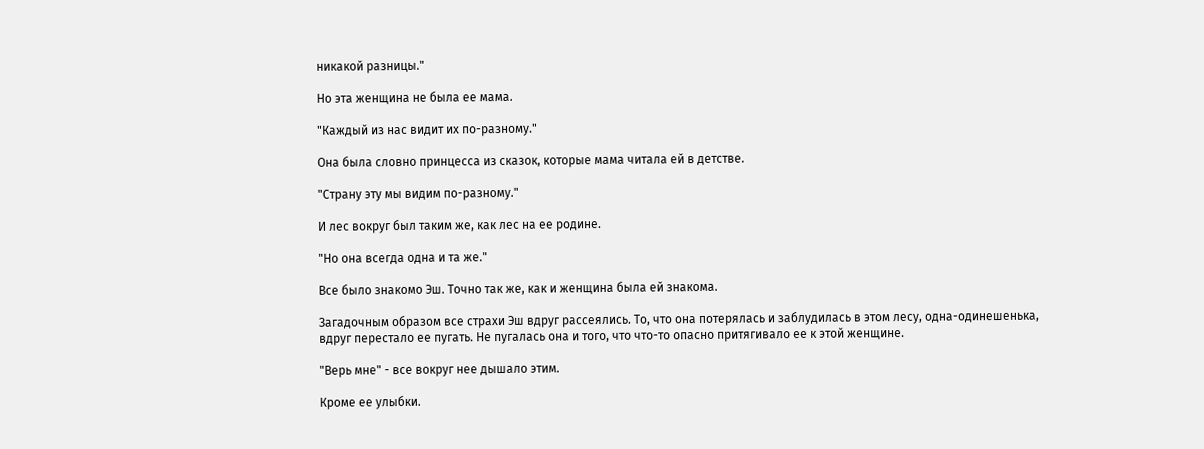никакой разницы."

Но эта женщина не была ее мама.

"Каждый из нас видит их по-разному."

Она была словно принцесса из сказок, которые мама читала ей в детстве.

"Страну эту мы видим по-разному."

И лес вокруг был таким же, как лес на ее родине.

"Но она всегда одна и та же."

Все было знакомо Эш. Точно так же, как и женщина была ей знакома.

Загадочным образом все страхи Эш вдруг рассеялись. То, что она потерялась и заблудилась в этом лесу, одна-одинешенька, вдруг перестало ее пугать. Не пугалась она и того, что что-то опасно притягивало ее к этой женщине.

"Верь мне" - все вокруг нее дышало этим.

Кроме ее улыбки.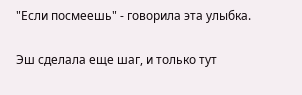"Если посмеешь" - говорила эта улыбка.

Эш сделала еще шаг, и только тут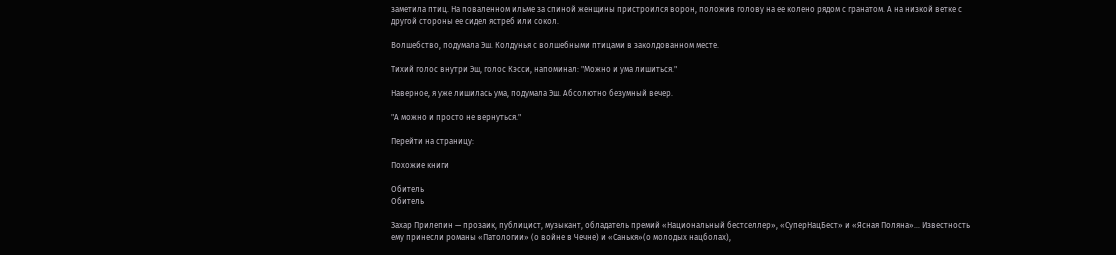заметила птиц. На поваленном ильме за спиной женщины пристроился ворон, положив голову на ее колено рядом с гранатом. А на низкой ветке с другой стороны ее сидел ястреб или сокол.

Волшебство, подумала Эш. Колдунья с волшебными птицами в заколдованном месте.

Тихий голос внутри Эш, голос Кэсси, напоминал: "Можно и ума лишиться."

Наверное, я уже лишилась ума, подумала Эш. Абсолютно безумный вечер.

"А можно и просто не вернуться."

Перейти на страницу:

Похожие книги

Обитель
Обитель

Захар Прилепин — прозаик, публицист, музыкант, обладатель премий «Национальный бестселлер», «СуперНацБест» и «Ясная Поляна»… Известность ему принесли романы «Патологии» (о войне в Чечне) и «Санькя»(о молодых нацболах),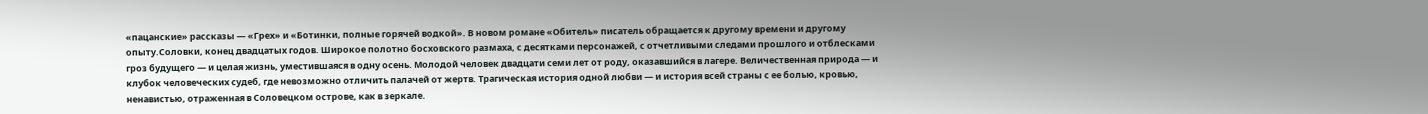«пацанские» рассказы — «Грех» и «Ботинки, полные горячей водкой». В новом романе «Обитель» писатель обращается к другому времени и другому опыту.Соловки, конец двадцатых годов. Широкое полотно босховского размаха, с десятками персонажей, с отчетливыми следами прошлого и отблесками гроз будущего — и целая жизнь, уместившаяся в одну осень. Молодой человек двадцати семи лет от роду, оказавшийся в лагере. Величественная природа — и клубок человеческих судеб, где невозможно отличить палачей от жертв. Трагическая история одной любви — и история всей страны с ее болью, кровью, ненавистью, отраженная в Соловецком острове, как в зеркале.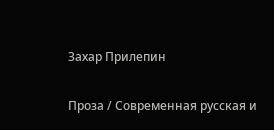Захар Прилепин

Проза / Современная русская и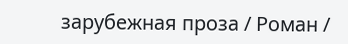зарубежная проза / Роман /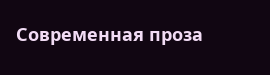Современная проза